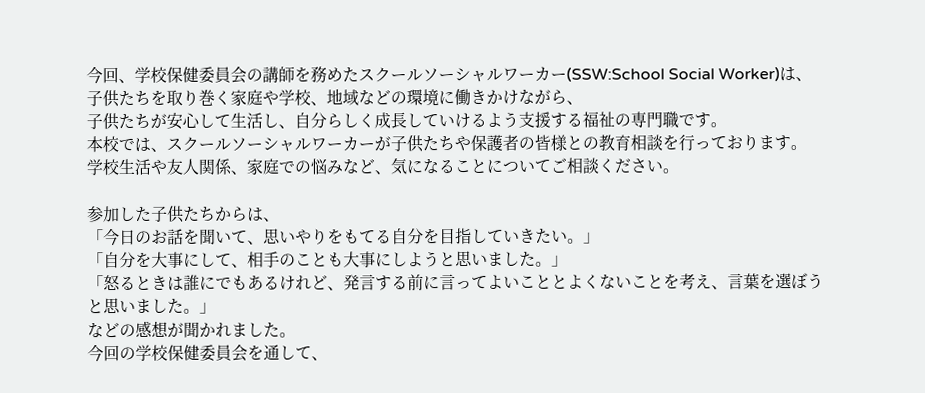今回、学校保健委員会の講師を務めたスクールソーシャルワーカー(SSW:School Social Worker)は、
子供たちを取り巻く家庭や学校、地域などの環境に働きかけながら、
子供たちが安心して生活し、自分らしく成長していけるよう支援する福祉の専門職です。
本校では、スクールソーシャルワーカーが子供たちや保護者の皆様との教育相談を行っております。
学校生活や友人関係、家庭での悩みなど、気になることについてご相談ください。

参加した子供たちからは、
「今日のお話を聞いて、思いやりをもてる自分を目指していきたい。」
「自分を大事にして、相手のことも大事にしようと思いました。」
「怒るときは誰にでもあるけれど、発言する前に言ってよいこととよくないことを考え、言葉を選ぼうと思いました。」
などの感想が聞かれました。
今回の学校保健委員会を通して、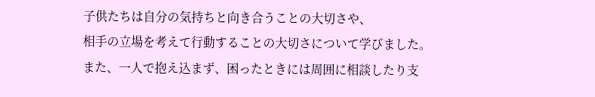子供たちは自分の気持ちと向き合うことの大切さや、
相手の立場を考えて行動することの大切さについて学びました。
また、一人で抱え込まず、困ったときには周囲に相談したり支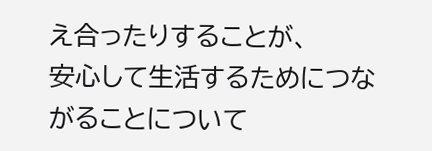え合ったりすることが、
安心して生活するためにつながることについて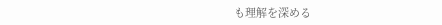も理解を深める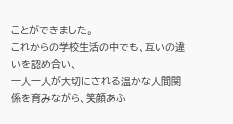ことができました。
これからの学校生活の中でも、互いの違いを認め合い、
一人一人が大切にされる温かな人間関係を育みながら、笑顔あふ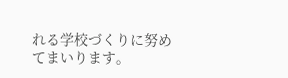れる学校づくりに努めてまいります。